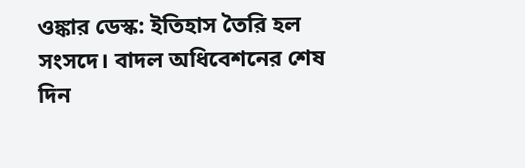ওঙ্কার ডেস্ক: ইতিহাস তৈরি হল সংসদে। বাদল অধিবেশনের শেষ দিন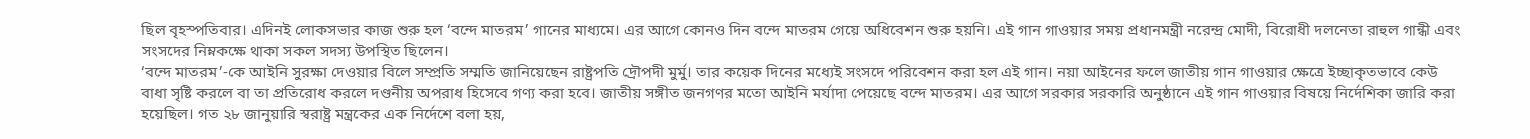ছিল বৃহস্পতিবার। এদিনই লোকসভার কাজ শুরু হল ‘বন্দে মাতরম’ গানের মাধ্যমে। এর আগে কোনও দিন বন্দে মাতরম গেয়ে অধিবেশন শুরু হয়নি। এই গান গাওয়ার সময় প্রধানমন্ত্রী নরেন্দ্র মোদী, বিরোধী দলনেতা রাহুল গান্ধী এবং সংসদের নিম্নকক্ষে থাকা সকল সদস্য উপস্থিত ছিলেন।
‘বন্দে মাতরম’-কে আইনি সুরক্ষা দেওয়ার বিলে সম্প্রতি সম্মতি জানিয়েছেন রাষ্ট্রপতি দ্রৌপদী মুর্মু। তার কয়েক দিনের মধ্যেই সংসদে পরিবেশন করা হল এই গান। নয়া আইনের ফলে জাতীয় গান গাওয়ার ক্ষেত্রে ইচ্ছাকৃতভাবে কেউ বাধা সৃষ্টি করলে বা তা প্রতিরোধ করলে দণ্ডনীয় অপরাধ হিসেবে গণ্য করা হবে। জাতীয় সঙ্গীত জনগণর মতো আইনি মর্যাদা পেয়েছে বন্দে মাতরম। এর আগে সরকার সরকারি অনুষ্ঠানে এই গান গাওয়ার বিষয়ে নির্দেশিকা জারি করা হয়েছিল। গত ২৮ জানুয়ারি স্বরাষ্ট্র মন্ত্রকের এক নির্দেশে বলা হয়,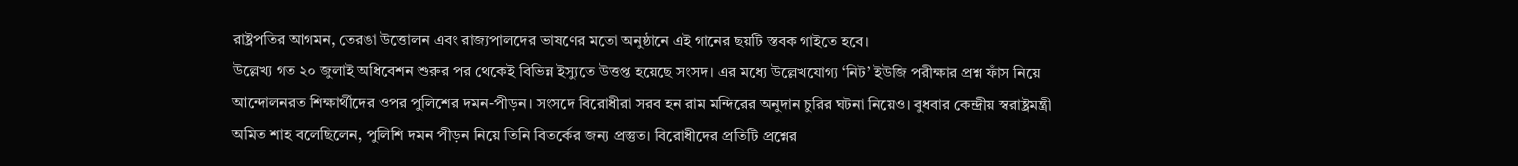রাষ্ট্রপতির আগমন, তেরঙা উত্তোলন এবং রাজ্যপালদের ভাষণের মতো অনুষ্ঠানে এই গানের ছয়টি স্তবক গাইতে হবে।
উল্লেখ্য গত ২০ জুলাই অধিবেশন শুরুর পর থেকেই বিভিন্ন ইস্যুতে উত্তপ্ত হয়েছে সংসদ। এর মধ্যে উল্লেখযোগ্য ‘নিট’ ইউজি পরীক্ষার প্রশ্ন ফাঁস নিয়ে আন্দোলনরত শিক্ষার্থীদের ওপর পুলিশের দমন-পীড়ন। সংসদে বিরোধীরা সরব হন রাম মন্দিরের অনুদান চুরির ঘটনা নিয়েও। বুধবার কেন্দ্রীয় স্বরাষ্ট্রমন্ত্রী অমিত শাহ বলেছিলেন, পুলিশি দমন পীড়ন নিয়ে তিনি বিতর্কের জন্য প্রস্তুত। বিরোধীদের প্রতিটি প্রশ্নের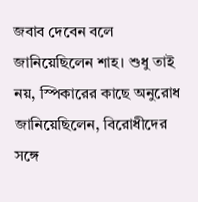জবাব দেবেন বলে জানিয়েছিলেন শাহ। শুধু তাই নয়, স্পিকারের কাছে অনুরোধ জানিয়েছিলেন, বিরোধীদের সঙ্গে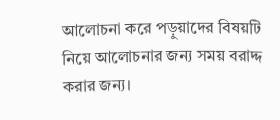আলোচনা করে পড়ুয়াদের বিষয়টি নিয়ে আলোচনার জন্য সময় বরাদ্দ করার জন্য।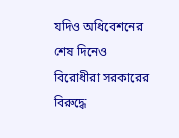যদিও অধিবেশনের শেষ দিনেও বিরোধীরা সরকারের বিরুদ্ধে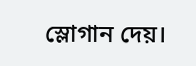স্লোগান দেয়।